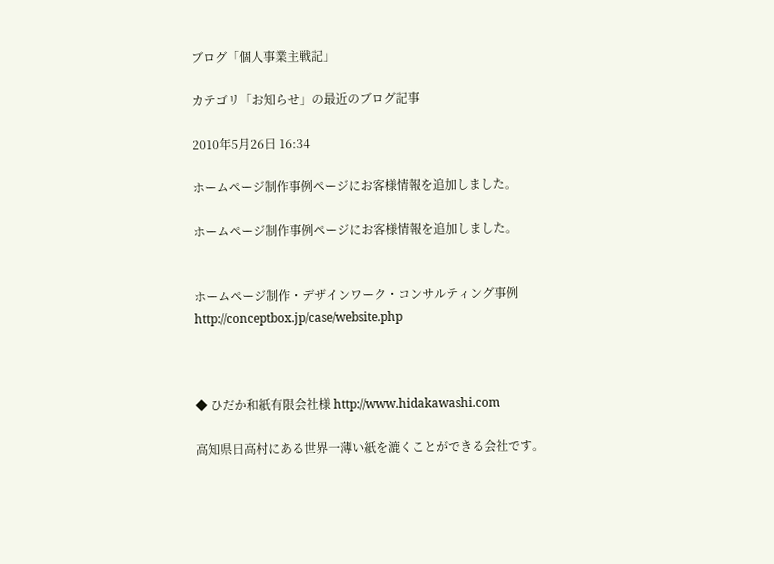ブログ「個人事業主戦記」

カテゴリ「お知らせ」の最近のブログ記事

2010年5月26日 16:34

ホームページ制作事例ページにお客様情報を追加しました。

ホームページ制作事例ページにお客様情報を追加しました。


ホームページ制作・デザインワーク・コンサルティング事例
http://conceptbox.jp/case/website.php



◆ ひだか和紙有限会社様 http://www.hidakawashi.com

高知県日高村にある世界一薄い紙を漉くことができる会社です。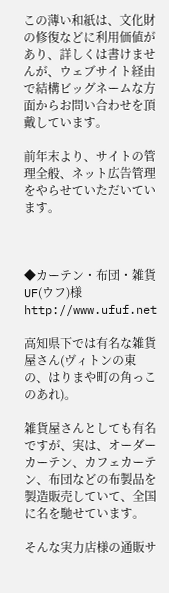この薄い和紙は、文化財の修復などに利用価値があり、詳しくは書けませんが、ウェブサイト経由で結構ビッグネームな方面からお問い合わせを頂戴しています。

前年末より、サイトの管理全般、ネット広告管理をやらせていただいています。



◆カーテン・布団・雑貨 UF(ウフ)様 http://www.ufuf.net

高知県下では有名な雑貨屋さん(ヴィトンの東の、はりまや町の角っこのあれ)。

雑貨屋さんとしても有名ですが、実は、オーダーカーテン、カフェカーテン、布団などの布製品を製造販売していて、全国に名を馳せています。

そんな実力店様の通販サ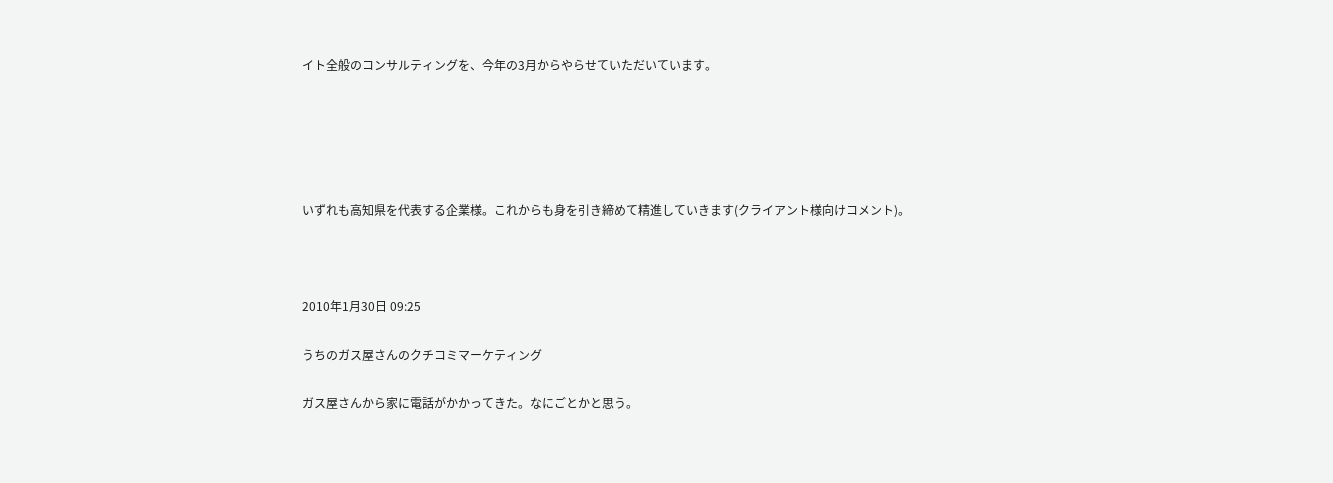イト全般のコンサルティングを、今年の3月からやらせていただいています。





いずれも高知県を代表する企業様。これからも身を引き締めて精進していきます(クライアント様向けコメント)。



2010年1月30日 09:25

うちのガス屋さんのクチコミマーケティング

ガス屋さんから家に電話がかかってきた。なにごとかと思う。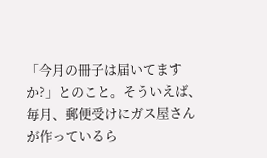「今月の冊子は届いてますか?」とのこと。そういえば、毎月、郵便受けにガス屋さんが作っているら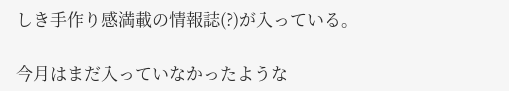しき手作り感満載の情報誌(?)が入っている。

今月はまだ入っていなかったような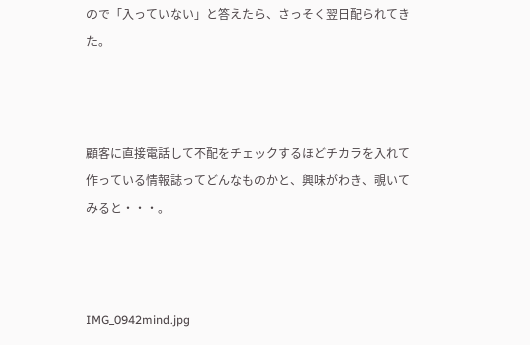ので「入っていない」と答えたら、さっそく翌日配られてきた。



顧客に直接電話して不配をチェックするほどチカラを入れて作っている情報誌ってどんなものかと、興味がわき、覗いてみると・・・。



IMG_0942mind.jpg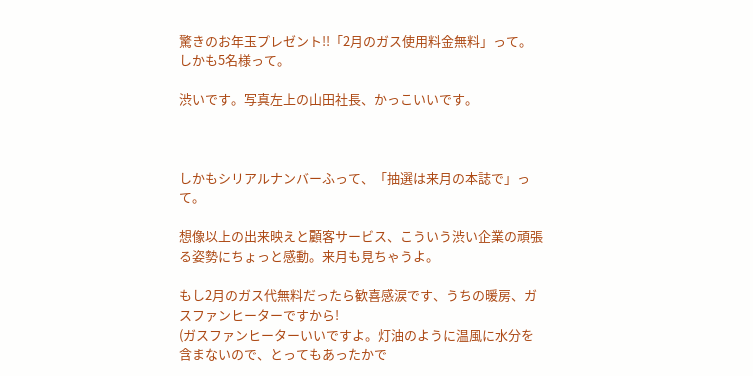驚きのお年玉プレゼント!!「2月のガス使用料金無料」って。しかも5名様って。

渋いです。写真左上の山田社長、かっこいいです。



しかもシリアルナンバーふって、「抽選は来月の本誌で」って。

想像以上の出来映えと顧客サービス、こういう渋い企業の頑張る姿勢にちょっと感動。来月も見ちゃうよ。

もし2月のガス代無料だったら歓喜感涙です、うちの暖房、ガスファンヒーターですから!
(ガスファンヒーターいいですよ。灯油のように温風に水分を含まないので、とってもあったかで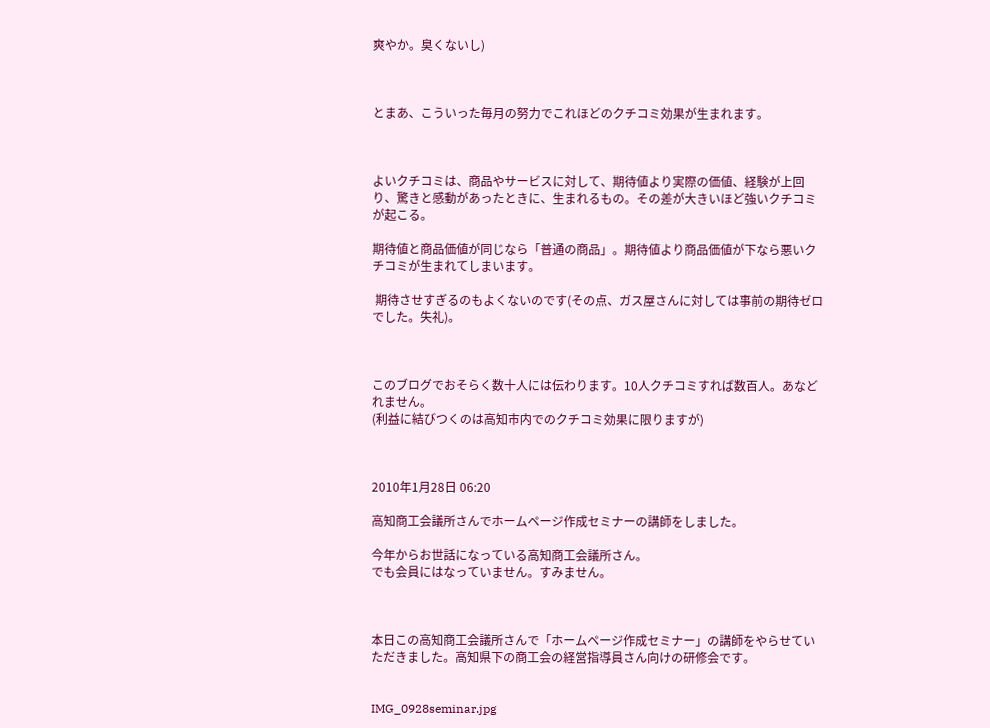爽やか。臭くないし)



とまあ、こういった毎月の努力でこれほどのクチコミ効果が生まれます。



よいクチコミは、商品やサービスに対して、期待値より実際の価値、経験が上回り、驚きと感動があったときに、生まれるもの。その差が大きいほど強いクチコミが起こる。

期待値と商品価値が同じなら「普通の商品」。期待値より商品価値が下なら悪いクチコミが生まれてしまいます。

 期待させすぎるのもよくないのです(その点、ガス屋さんに対しては事前の期待ゼロでした。失礼)。



このブログでおそらく数十人には伝わります。10人クチコミすれば数百人。あなどれません。
(利益に結びつくのは高知市内でのクチコミ効果に限りますが)



2010年1月28日 06:20

高知商工会議所さんでホームページ作成セミナーの講師をしました。

今年からお世話になっている高知商工会議所さん。
でも会員にはなっていません。すみません。



本日この高知商工会議所さんで「ホームページ作成セミナー」の講師をやらせていただきました。高知県下の商工会の経営指導員さん向けの研修会です。


IMG_0928seminar.jpg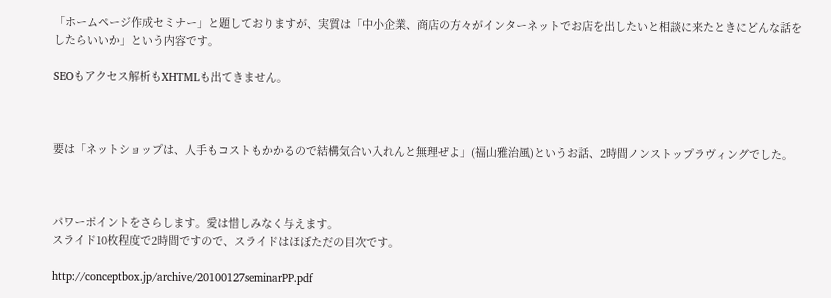「ホームページ作成セミナー」と題しておりますが、実質は「中小企業、商店の方々がインターネットでお店を出したいと相談に来たときにどんな話をしたらいいか」という内容です。

SEOもアクセス解析もXHTMLも出てきません。



要は「ネットショップは、人手もコストもかかるので結構気合い入れんと無理ぜよ」(福山雅治風)というお話、2時間ノンストップラヴィングでした。



パワーポイントをさらします。愛は惜しみなく与えます。
スライド10枚程度で2時間ですので、スライドはほぼただの目次です。

http://conceptbox.jp/archive/20100127seminarPP.pdf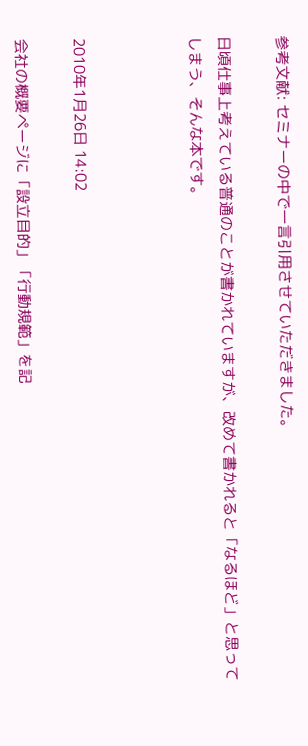参考文献: セミナーの中で一言引用させていただきました。

日頃仕事上考えている普通のことが書かれていますが、改めて書かれると「なるほど」と思ってしまう、そんな本です。



2010年1月26日 14:02

会社の概要ページに「設立目的」「行動規範」を記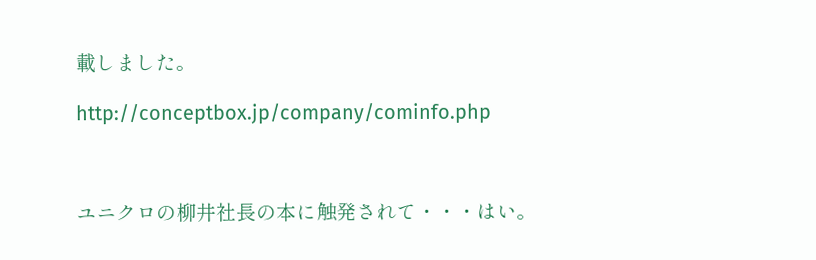載しました。

http://conceptbox.jp/company/cominfo.php



ユニクロの柳井社長の本に触発されて・・・はい。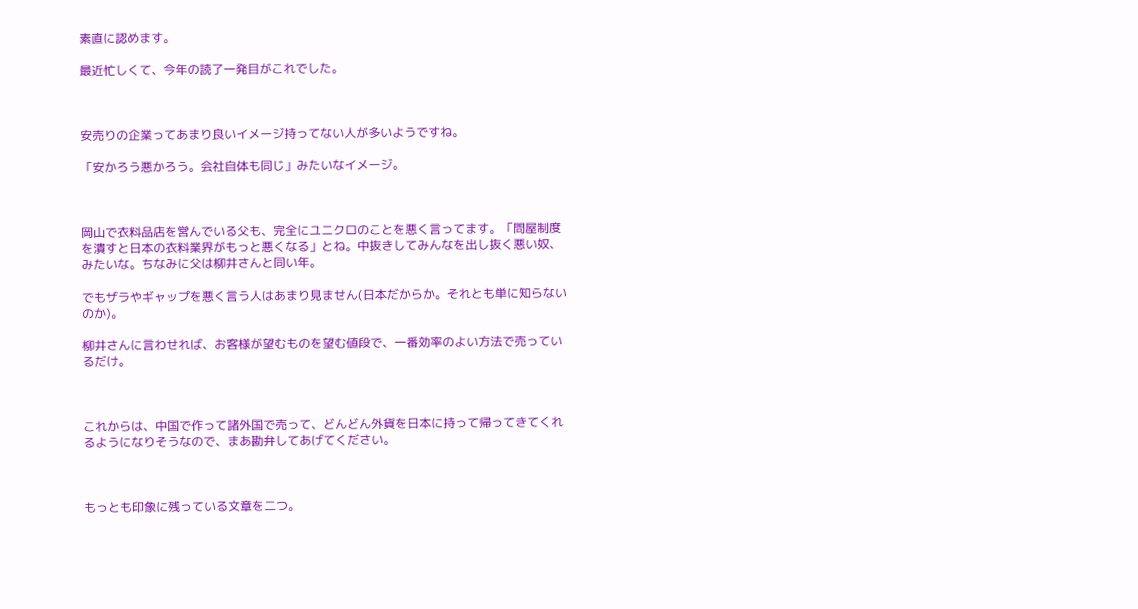素直に認めます。

最近忙しくて、今年の読了一発目がこれでした。



安売りの企業ってあまり良いイメージ持ってない人が多いようですね。

「安かろう悪かろう。会社自体も同じ」みたいなイメージ。



岡山で衣料品店を営んでいる父も、完全にユニクロのことを悪く言ってます。「問屋制度を潰すと日本の衣料業界がもっと悪くなる」とね。中抜きしてみんなを出し抜く悪い奴、みたいな。ちなみに父は柳井さんと同い年。

でもザラやギャップを悪く言う人はあまり見ません(日本だからか。それとも単に知らないのか)。

柳井さんに言わせれば、お客様が望むものを望む値段で、一番効率のよい方法で売っているだけ。



これからは、中国で作って諸外国で売って、どんどん外貨を日本に持って帰ってきてくれるようになりそうなので、まあ勘弁してあげてください。



もっとも印象に残っている文章を二つ。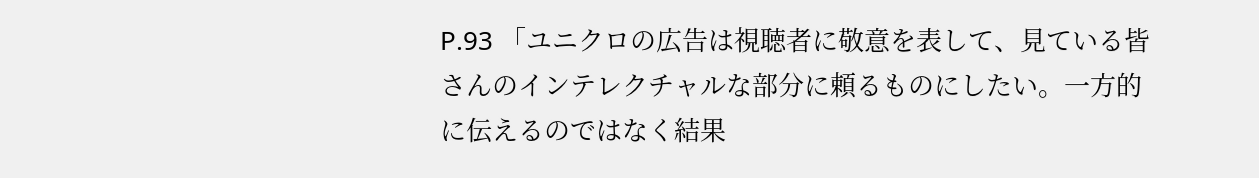P.93 「ユニクロの広告は視聴者に敬意を表して、見ている皆さんのインテレクチャルな部分に頼るものにしたい。一方的に伝えるのではなく結果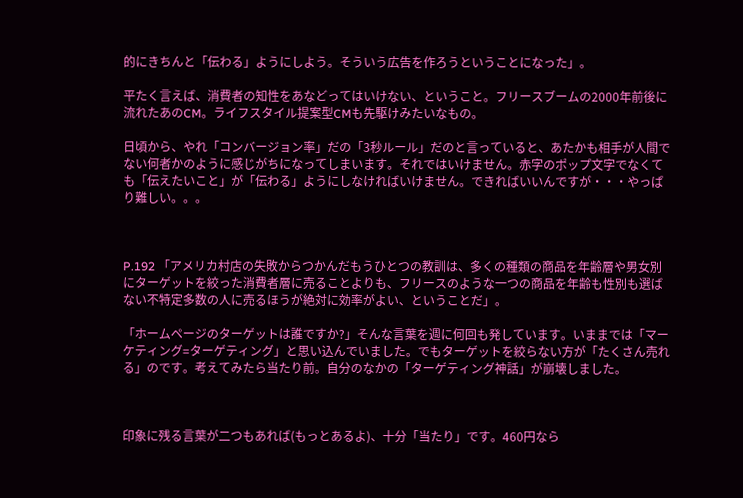的にきちんと「伝わる」ようにしよう。そういう広告を作ろうということになった」。

平たく言えば、消費者の知性をあなどってはいけない、ということ。フリースブームの2000年前後に流れたあのCM。ライフスタイル提案型CMも先駆けみたいなもの。

日頃から、やれ「コンバージョン率」だの「3秒ルール」だのと言っていると、あたかも相手が人間でない何者かのように感じがちになってしまいます。それではいけません。赤字のポップ文字でなくても「伝えたいこと」が「伝わる」ようにしなければいけません。できればいいんですが・・・やっぱり難しい。。。



P.192 「アメリカ村店の失敗からつかんだもうひとつの教訓は、多くの種類の商品を年齢層や男女別にターゲットを絞った消費者層に売ることよりも、フリースのような一つの商品を年齢も性別も選ばない不特定多数の人に売るほうが絶対に効率がよい、ということだ」。

「ホームページのターゲットは誰ですか?」そんな言葉を週に何回も発しています。いままでは「マーケティング=ターゲティング」と思い込んでいました。でもターゲットを絞らない方が「たくさん売れる」のです。考えてみたら当たり前。自分のなかの「ターゲティング神話」が崩壊しました。



印象に残る言葉が二つもあれば(もっとあるよ)、十分「当たり」です。460円なら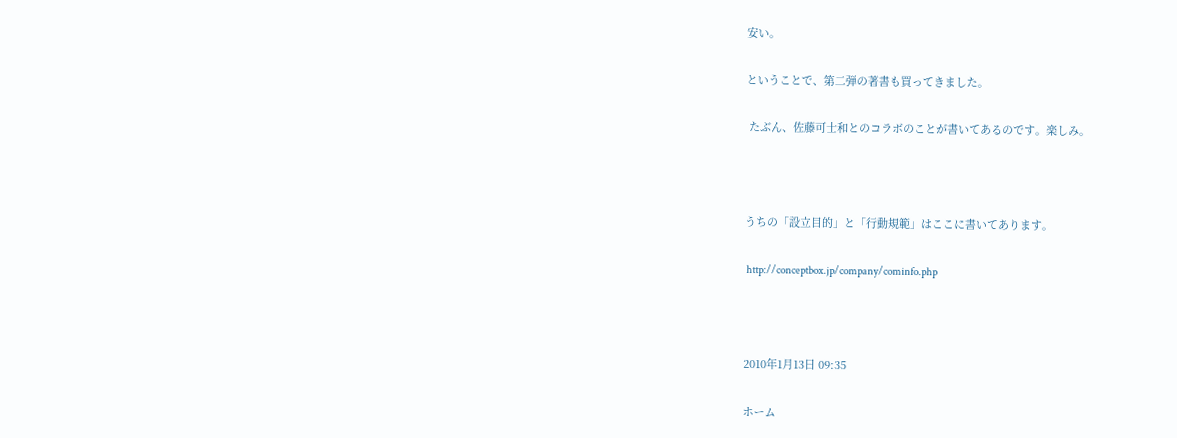安い。

ということで、第二弾の著書も買ってきました。

 たぶん、佐藤可士和とのコラボのことが書いてあるのです。楽しみ。



うちの「設立目的」と「行動規範」はここに書いてあります。

 http://conceptbox.jp/company/cominfo.php



2010年1月13日 09:35

ホーム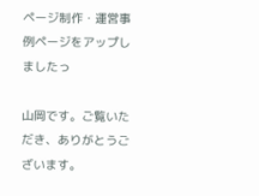ページ制作・運営事例ページをアップしましたっ

山岡です。ご覧いただき、ありがとうございます。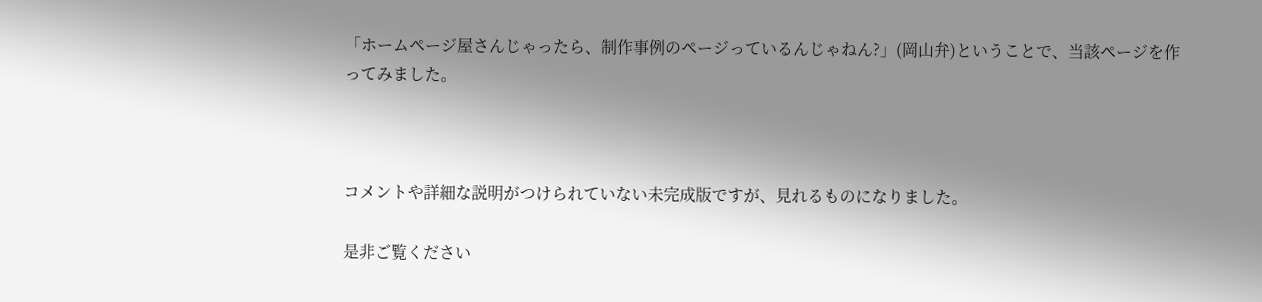「ホームページ屋さんじゃったら、制作事例のページっているんじゃねん?」(岡山弁)ということで、当該ページを作ってみました。



コメントや詳細な説明がつけられていない未完成版ですが、見れるものになりました。

是非ご覧ください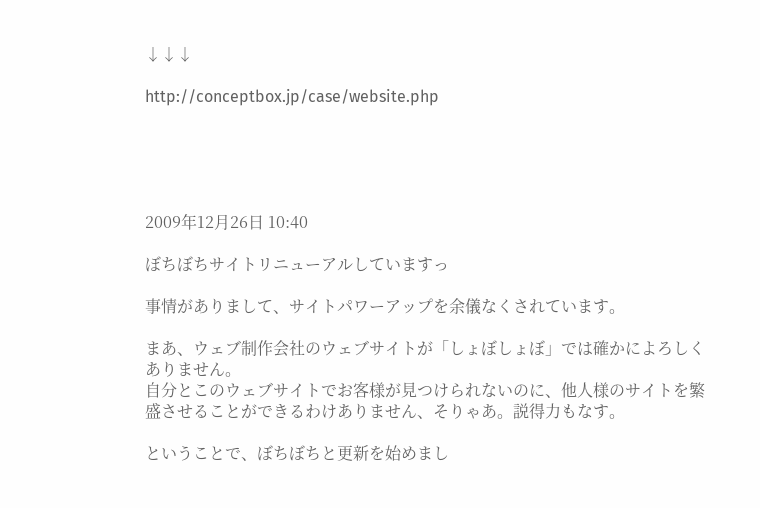↓↓↓

http://conceptbox.jp/case/website.php





2009年12月26日 10:40

ぼちぼちサイトリニューアルしていますっ

事情がありまして、サイトパワーアップを余儀なくされています。

まあ、ウェブ制作会社のウェブサイトが「しょぼしょぼ」では確かによろしくありません。
自分とこのウェブサイトでお客様が見つけられないのに、他人様のサイトを繁盛させることができるわけありません、そりゃあ。説得力もなす。

ということで、ぼちぼちと更新を始めまし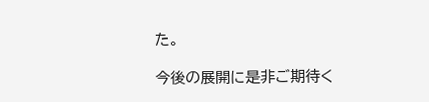た。

今後の展開に是非ご期待く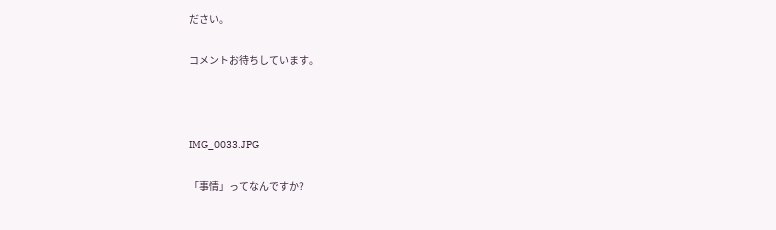ださい。

コメントお待ちしています。



IMG_0033.JPG

「事情」ってなんですか?